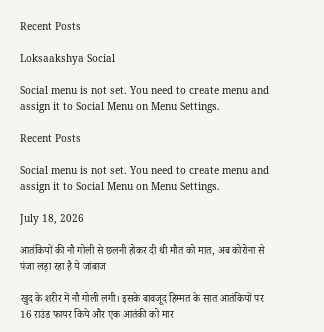Recent Posts

Loksaakshya Social

Social menu is not set. You need to create menu and assign it to Social Menu on Menu Settings.

Recent Posts

Social menu is not set. You need to create menu and assign it to Social Menu on Menu Settings.

July 18, 2026

आतंकियों की नौ गोली से छलनी होकर दी थी मौत को मात, अब कोरोना से पंजा लड़ा रहा है ये जांबाज

खुद के शरीर में नौ गोली लगी। इसके बावजूद हिम्मत के सात आतंकियों पर 16 राउंड फायर किये और एक आतंकी को मार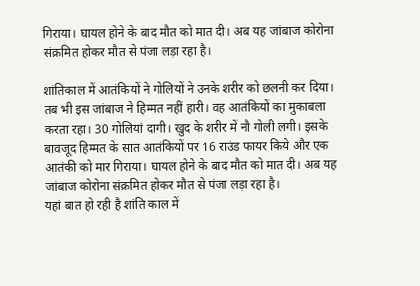गिराया। घायल होने के बाद मौत को मात दी। अब यह जांबाज कोरोना संक्रमित होकर मौत से पंजा लड़ा रहा है।

शांतिकाल में आतंकियों ने गोलियों ने उनके शरीर को छलनी कर दिया। तब भी इस जांबाज ने हिम्मत नहीं हारी। वह आतंकियों का मुकाबला करता रहा। 30 गोलियां दागी। खुद के शरीर में नौ गोली लगी। इसके बावजूद हिम्मत के सात आतंकियों पर 16 राउंड फायर किये और एक आतंकी को मार गिराया। घायल होने के बाद मौत को मात दी। अब यह जांबाज कोरोना संक्रमित होकर मौत से पंजा लड़ा रहा है।
यहां बात हो रही है शांति काल में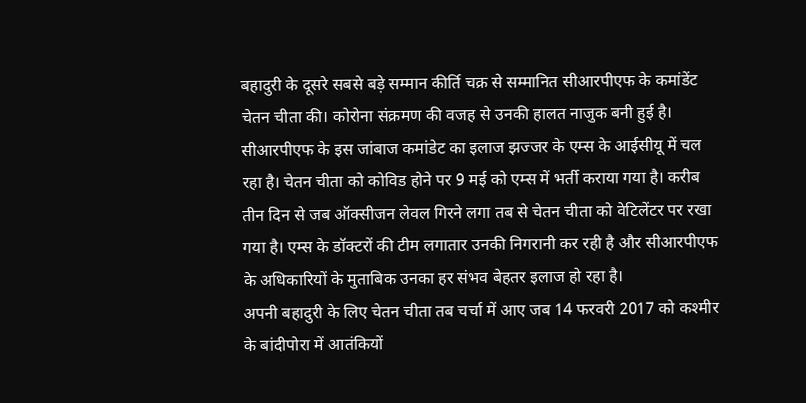बहादुरी के दूसरे सबसे बड़े सम्मान कीर्ति चक्र से सम्मानित सीआरपीएफ के कमांडेंट चेतन चीता की। कोरोना संक्रमण की वजह से उनकी हालत नाजुक बनी हुई है। सीआरपीएफ के इस जांबाज कमांडेट का इलाज झज्जर के एम्स के आईसीयू में चल रहा है। चेतन चीता को कोविड होने पर 9 मई को एम्स में भर्ती कराया गया है। करीब तीन दिन से जब ऑक्सीजन लेवल गिरने लगा तब से चेतन चीता को वेटिलेंटर पर रखा गया है। एम्स के डॉक्टरों की टीम लगातार उनकी निगरानी कर रही है और सीआरपीएफ के अधिकारियों के मुताबिक उनका हर संभव बेहतर इलाज हो रहा है।
अपनी बहादुरी के लिए चेतन चीता तब चर्चा में आए जब 14 फरवरी 2017 को कश्मीर के बांदीपोरा में आतंकियों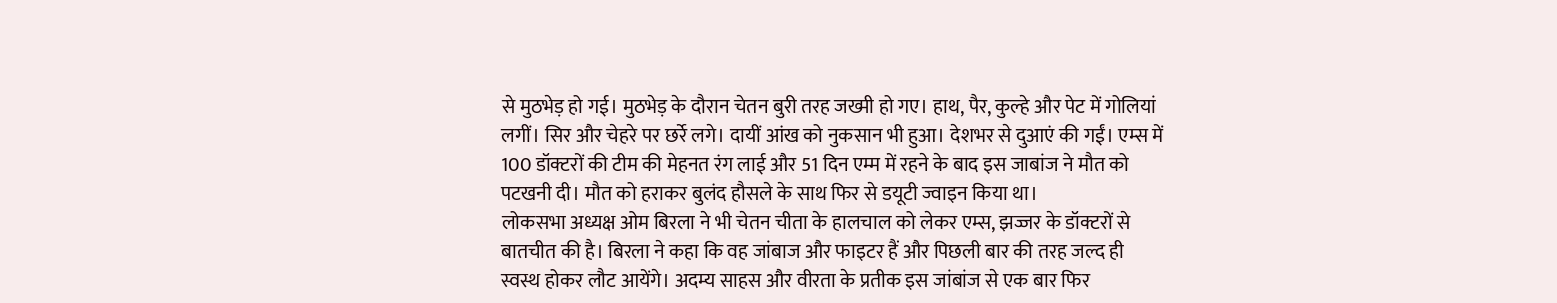से मुठभेड़ हो गई। मुठभेड़ के दौरान चेतन बुरी तरह जख्मी हो गए। हाथ, पैर, कुल्हे और पेट में गोलियां लगीं। सिर और चेहरे पर छर्रे लगे। दायीं आंख को नुकसान भी हुआ। देशभर से दुआएं की गईं। एम्स में 100 डॉक्टरों की टीम की मेहनत रंग लाई और 51 दिन एम्म में रहने के बाद इस जाबांज ने मौत को पटखनी दी। मौत को हराकर बुलंद हौसले के साथ फिर से डयूटी ज्वाइन किया था।
लोकसभा अध्यक्ष ओम बिरला ने भी चेतन चीता के हालचाल को लेकर एम्स, झज्जर के डॉक्टरों से बातचीत की है। बिरला ने कहा कि वह जांबाज और फाइटर हैं और पिछली बार की तरह जल्द ही स्वस्थ होकर लौट आयेंगे। अदम्य साहस और वीरता के प्रतीक इस जांबांज से एक बार फिर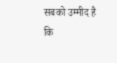सबको उम्मीद है कि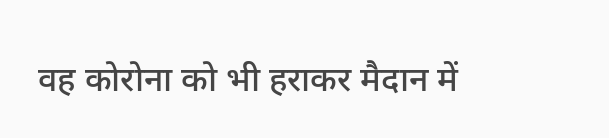वह कोरोना को भी हराकर मैदान में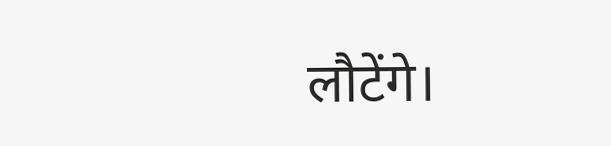लौटेंगे।